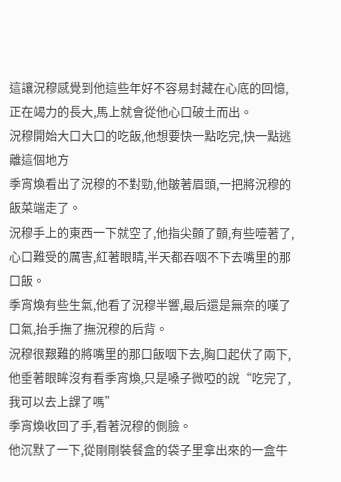這讓況穆感覺到他這些年好不容易封藏在心底的回憶,正在竭力的長大,馬上就會從他心口破土而出。
況穆開始大口大口的吃飯,他想要快一點吃完,快一點逃離這個地方
季宵煥看出了況穆的不對勁,他皺著眉頭,一把將況穆的飯菜端走了。
況穆手上的東西一下就空了,他指尖顫了顫,有些噎著了,心口難受的厲害,紅著眼睛,半天都吞咽不下去嘴里的那口飯。
季宵煥有些生氣,他看了況穆半響,最后還是無奈的嘆了口氣,抬手撫了撫況穆的后背。
況穆很艱難的將嘴里的那口飯咽下去,胸口起伏了兩下,他垂著眼眸沒有看季宵煥,只是嗓子微啞的說“吃完了,我可以去上課了嗎”
季宵煥收回了手,看著況穆的側臉。
他沉默了一下,從剛剛裝餐盒的袋子里拿出來的一盒牛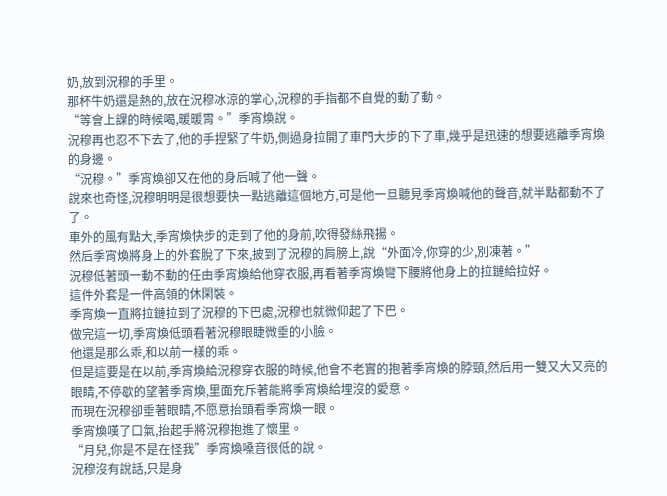奶,放到況穆的手里。
那杯牛奶還是熱的,放在況穆冰涼的掌心,況穆的手指都不自覺的動了動。
“等會上課的時候喝,暖暖胃。”季宵煥說。
況穆再也忍不下去了,他的手捏緊了牛奶,側過身拉開了車門大步的下了車,幾乎是迅速的想要逃離季宵煥的身邊。
“況穆。”季宵煥卻又在他的身后喊了他一聲。
說來也奇怪,況穆明明是很想要快一點逃離這個地方,可是他一旦聽見季宵煥喊他的聲音,就半點都動不了了。
車外的風有點大,季宵煥快步的走到了他的身前,吹得發絲飛揚。
然后季宵煥將身上的外套脫了下來,披到了況穆的肩膀上,說“外面冷,你穿的少,別凍著。”
況穆低著頭一動不動的任由季宵煥給他穿衣服,再看著季宵煥彎下腰將他身上的拉鏈給拉好。
這件外套是一件高領的休閑裝。
季宵煥一直將拉鏈拉到了況穆的下巴處,況穆也就微仰起了下巴。
做完這一切,季宵煥低頭看著況穆眼睫微垂的小臉。
他還是那么乖,和以前一樣的乖。
但是這要是在以前,季宵煥給況穆穿衣服的時候,他會不老實的抱著季宵煥的脖頸,然后用一雙又大又亮的眼睛,不停歇的望著季宵煥,里面充斥著能將季宵煥給埋沒的愛意。
而現在況穆卻垂著眼睛,不愿意抬頭看季宵煥一眼。
季宵煥嘆了口氣,抬起手將況穆抱進了懷里。
“月兒,你是不是在怪我”季宵煥嗓音很低的說。
況穆沒有說話,只是身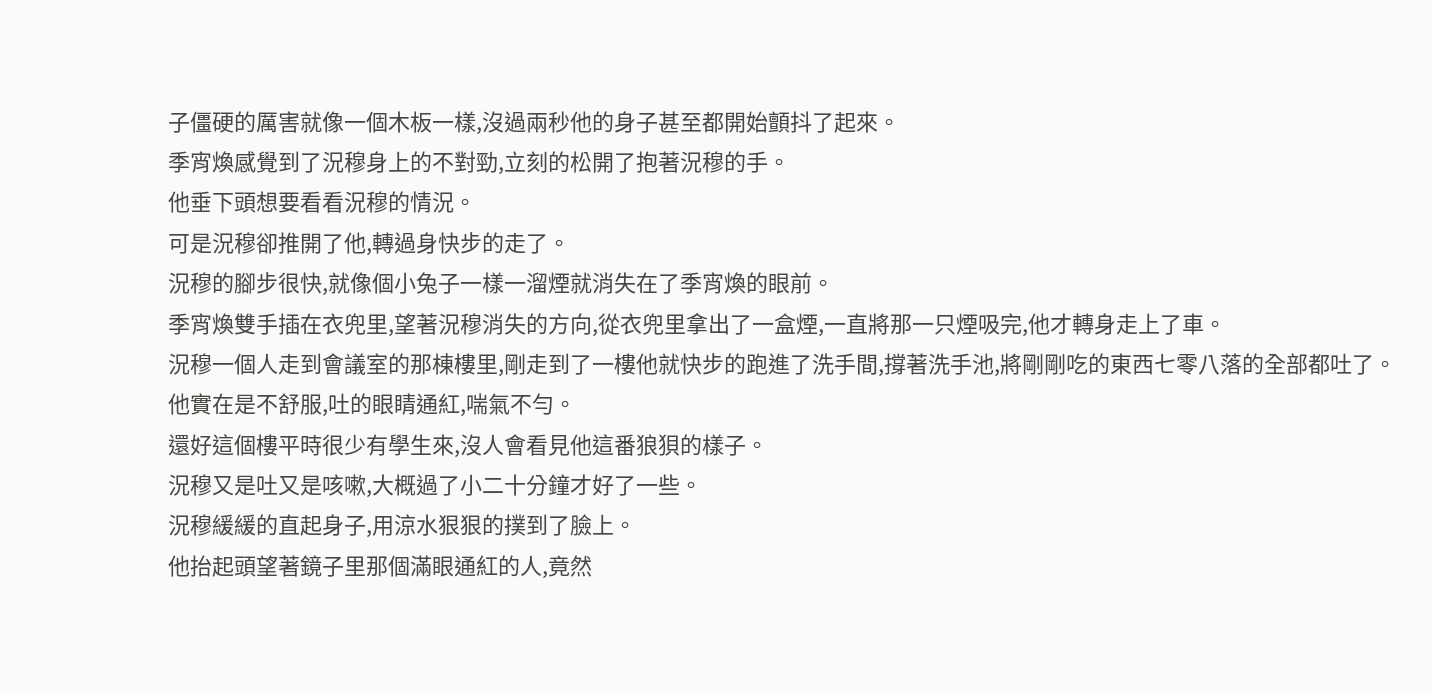子僵硬的厲害就像一個木板一樣,沒過兩秒他的身子甚至都開始顫抖了起來。
季宵煥感覺到了況穆身上的不對勁,立刻的松開了抱著況穆的手。
他垂下頭想要看看況穆的情況。
可是況穆卻推開了他,轉過身快步的走了。
況穆的腳步很快,就像個小兔子一樣一溜煙就消失在了季宵煥的眼前。
季宵煥雙手插在衣兜里,望著況穆消失的方向,從衣兜里拿出了一盒煙,一直將那一只煙吸完,他才轉身走上了車。
況穆一個人走到會議室的那棟樓里,剛走到了一樓他就快步的跑進了洗手間,撐著洗手池,將剛剛吃的東西七零八落的全部都吐了。
他實在是不舒服,吐的眼睛通紅,喘氣不勻。
還好這個樓平時很少有學生來,沒人會看見他這番狼狽的樣子。
況穆又是吐又是咳嗽,大概過了小二十分鐘才好了一些。
況穆緩緩的直起身子,用涼水狠狠的撲到了臉上。
他抬起頭望著鏡子里那個滿眼通紅的人,竟然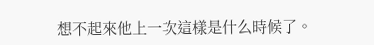想不起來他上一次這樣是什么時候了。